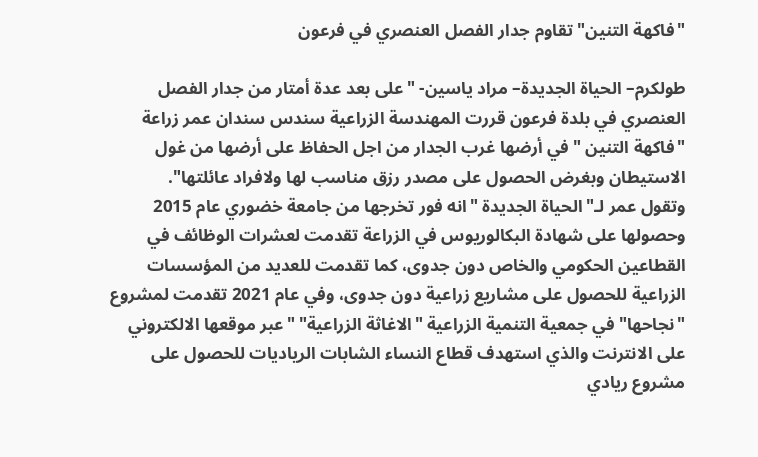"فاكهة التنين" تقاوم جدار الفصل العنصري في فرعون

طولكرم– الحياة الجديدة– مراد ياسين- "على بعد عدة أمتار من جدار الفصل العنصري في بلدة فرعون قررت المهندسة الزراعية سندس سندان عمر زراعة "فاكهة التنين "في أرضها غرب الجدار من اجل الحفاظ على أرضها من غول الاستيطان وبغرض الحصول على مصدر رزق مناسب لها ولافراد عائلتها".
وتقول عمر لـ"الحياة الجديدة "انه فور تخرجها من جامعة خضوري عام 2015 وحصولها على شهادة البكالوريوس في الزراعة تقدمت لعشرات الوظائف في القطاعين الحكومي والخاص دون جدوى، كما تقدمت للعديد من المؤسسات الزراعية للحصول على مشاريع زراعية دون جدوى، وفي عام 2021 تقدمت لمشروع "نجاحها" في جمعية التنمية الزراعية "الاغاثة الزراعية" "عبر موقعها الالكتروني على الانترنت والذي استهدف قطاع النساء الشابات الرياديات للحصول على مشروع ريادي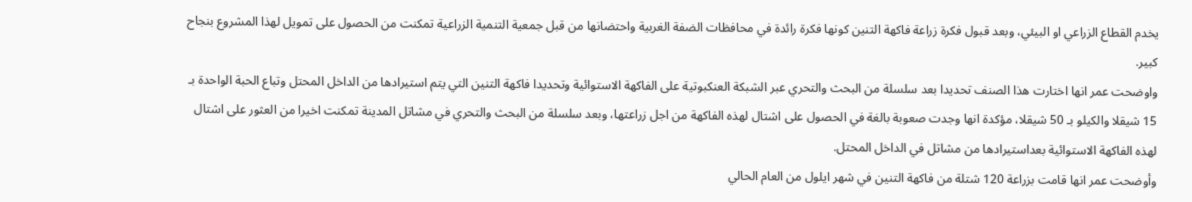يخدم القطاع الزراعي او البيئي، وبعد قبول فكرة زراعة فاكهة التنين كونها فكرة رائدة في محافظات الضفة الغربية واحتضانها من قبل جمعية التنمية الزراعية تمكنت من الحصول على تمويل لهذا المشروع بنجاح كبير.
واوضحت عمر انها اختارت هذا الصنف تحديدا بعد سلسلة من البحث والتحري عبر الشبكة العنكبوتية على الفاكهة الاستوائية وتحديدا فاكهة التنين التي يتم استيرادها من الداخل المحتل وتباع الحبة الواحدة بـ 15 شيقلا والكيلو بـ 50 شيقلا، مؤكدة انها وجدت صعوبة بالغة في الحصول على اشتال لهذه الفاكهة من اجل زراعتها، وبعد سلسلة من البحث والتحري في مشاتل المدينة تمكنت اخيرا من العثور على اشتال لهذه الفاكهة الاستوائية بعداستيرادها من مشاتل في الداخل المحتل.
وأوضحت عمر انها قامت بزراعة 120 شتلة من فاكهة التنين في شهر ايلول من العام الحالي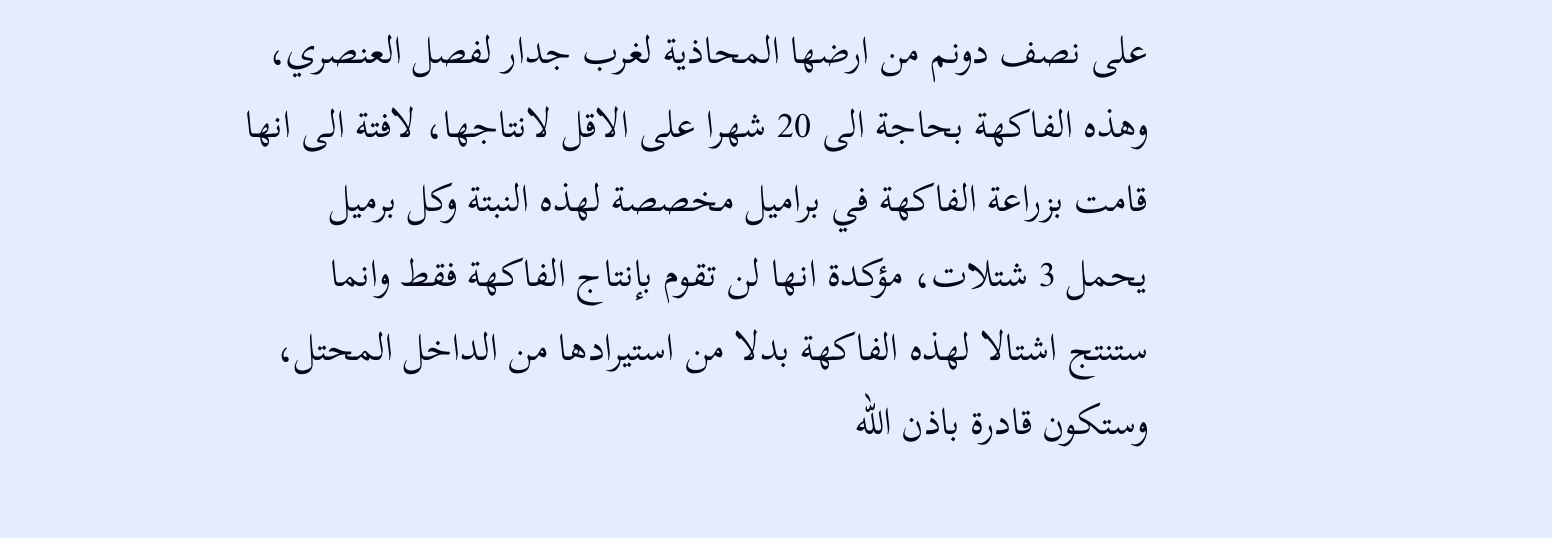على نصف دونم من ارضها المحاذية لغرب جدار لفصل العنصري، وهذه الفاكهة بحاجة الى 20 شهرا على الاقل لانتاجها، لافتة الى انها قامت بزراعة الفاكهة في براميل مخصصة لهذه النبتة وكل برميل يحمل 3 شتلات، مؤكدة انها لن تقوم بإنتاج الفاكهة فقط وانما ستنتج اشتالا لهذه الفاكهة بدلا من استيرادها من الداخل المحتل، وستكون قادرة باذن الله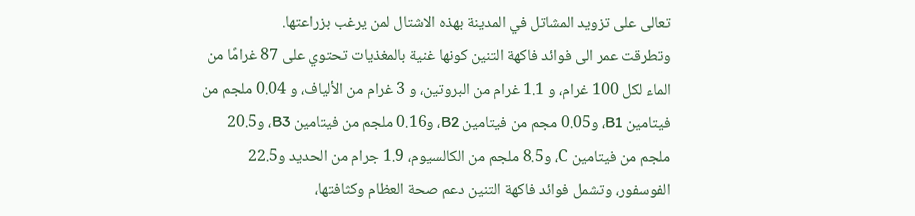تعالى على تزويد المشاتل في المدينة بهذه الاشتال لمن يرغب بزراعتها.
وتطرقت عمر الى فوائد فاكهة التنين كونها غنية بالمغذيات تحتوي على 87 غرامًا من الماء لكل 100 غرام، و 1.1 غرام من البروتين، و 3 غرام من الألياف، و 0.04 ملجم من فيتامين B1، و0.05 مجم من فيتامين B2، و0.16 ملجم من فيتامين B3، و20.5 ملجم من فيتامين C، و8.5 ملجم من الكالسيوم، 1.9 جرام من الحديد و22.5 الفوسفور، وتشمل فوائد فاكهة التنين دعم صحة العظام وكثافتها،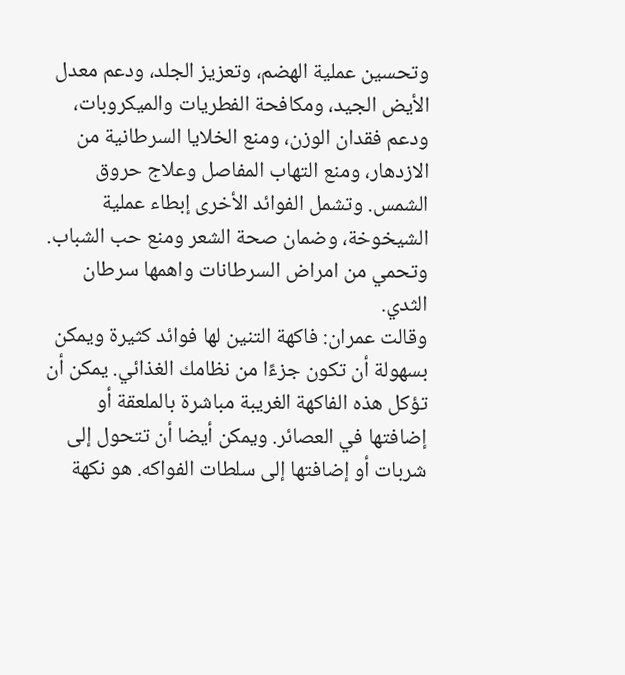وتحسين عملية الهضم، وتعزيز الجلد، ودعم معدل الأيض الجيد، ومكافحة الفطريات والميكروبات، ودعم فقدان الوزن، ومنع الخلايا السرطانية من الازدهار، ومنع التهاب المفاصل وعلاج حروق الشمس. وتشمل الفوائد الأخرى إبطاء عملية الشيخوخة، وضمان صحة الشعر ومنع حب الشباب. وتحمي من امراض السرطانات واهمها سرطان الثدي.
وقالت عمران: فاكهة التنين لها فوائد كثيرة ويمكن بسهولة أن تكون جزءًا من نظامك الغذائي. يمكن أن تؤكل هذه الفاكهة الغريبة مباشرة بالملعقة أو إضافتها في العصائر. ويمكن أيضا أن تتحول إلى شربات أو إضافتها إلى سلطات الفواكه. هو نكهة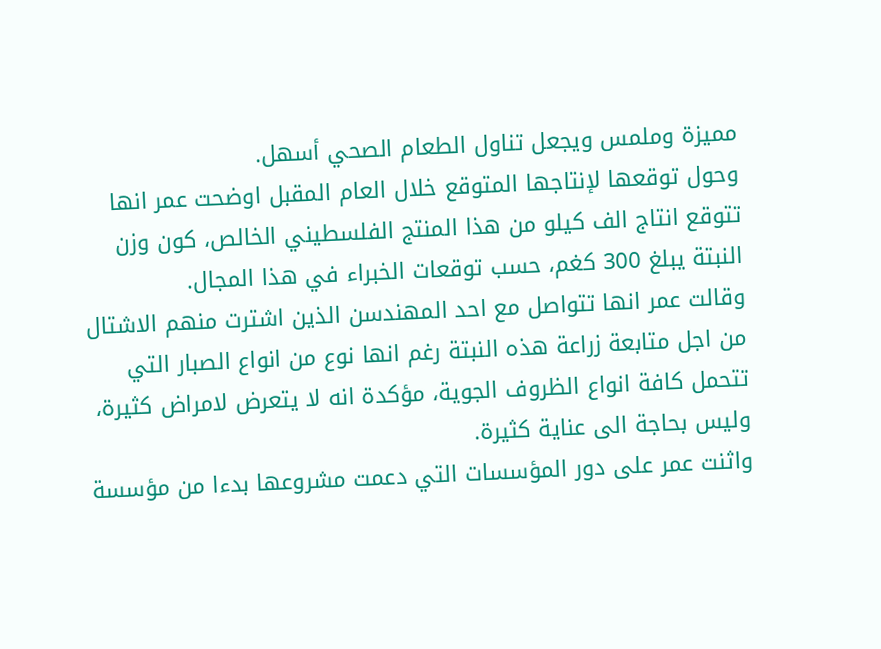مميزة وملمس ويجعل تناول الطعام الصحي أسهل.
وحول توقعها لإنتاجها المتوقع خلال العام المقبل اوضحت عمر انها تتوقع انتاج الف كيلو من هذا المنتج الفلسطيني الخالص، كون وزن النبتة يبلغ 300 كغم، حسب توقعات الخبراء في هذا المجال.
وقالت عمر انها تتواصل مع احد المهندسن الذين اشترت منهم الاشتال من اجل متابعة زراعة هذه النبتة رغم انها نوع من انواع الصبار التي تتحمل كافة انواع الظروف الجوية، مؤكدة انه لا يتعرض لامراض كثيرة، وليس بحاجة الى عناية كثيرة.
واثنت عمر على دور المؤسسات التي دعمت مشروعها بدءا من مؤسسة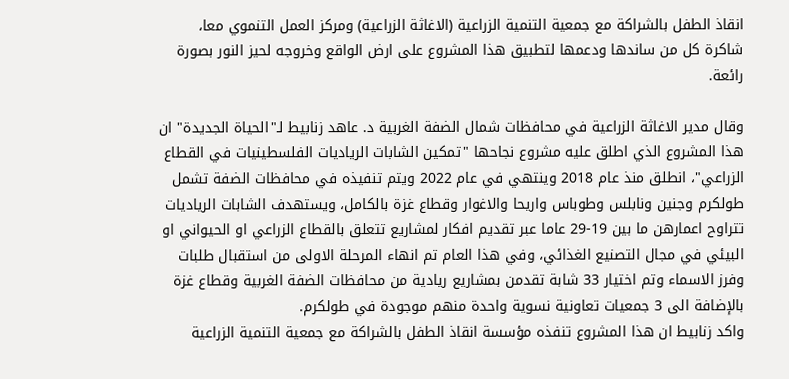انقاذ الطفل بالشراكة مع جمعية التنمية الزراعية (الاغاثة الزراعية) ومركز العمل التنموي معا، شاكرة كل من ساندها ودعمها لتطبيق هذا المشروع على ارض الواقع وخروجه لحيز النور بصورة رائعة.

وقال مدير الاغاثة الزراعية في محافظات شمال الضفة الغربية د. عاهد زنابيط لـ"الحياة الجديدة" ان هذا المشروع الذي اطلق عليه مشروع نجاحها "تمكين الشابات الرياديات الفلسطينيات في القطاع الزراعي"، انطلق منذ عام 2018 وينتهي في عام 2022 ويتم تنفيذه في محافظات الضفة تشمل طولكرم وجنين ونابلس وطوباس واريحا والاغوار وقطاع غزة بالكامل، ويستهدف الشابات الرياديات تتراوح اعمارهن ما بين 19-29 عاما عبر تقديم افكار لمشاريع تتعلق بالقطاع الزراعي او الحيواني او البيئي في مجال التصنيع الغذائي، وفي هذا العام تم انهاء المرحلة الاولى من استقبال طلبات وفرز الاسماء وتم اختيار 33 شابة تقدمن بمشاريع ريادية من محافظات الضفة الغربية وقطاع غزة بالإضافة الى 3 جمعيات تعاونية نسوية واحدة منهم موجودة في طولكرم.
واكد زنابيط ان هذا المشروع تنفذه مؤسسة انقاذ الطفل بالشراكة مع جمعية التنمية الزراعية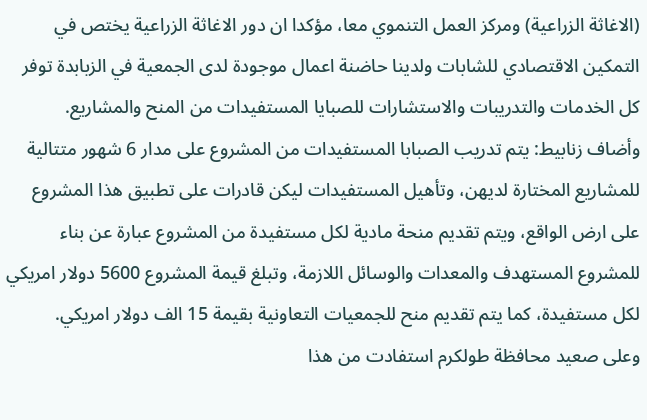(الاغاثة الزراعية) ومركز العمل التنموي معا، مؤكدا ان دور الاغاثة الزراعية يختص في التمكين الاقتصادي للشابات ولدينا حاضنة اعمال موجودة لدى الجمعية في الزبابدة توفر كل الخدمات والتدريبات والاستشارات للصبايا المستفيدات من المنح والمشاريع.
وأضاف زنابيط: يتم تدريب الصبابا المستفيدات من المشروع على مدار 6 شهور متتالية للمشاريع المختارة لديهن، وتأهيل المستفيدات ليكن قادرات على تطبيق هذا المشروع على ارض الواقع، ويتم تقديم منحة مادية لكل مستفيدة من المشروع عبارة عن بناء للمشروع المستهدف والمعدات والوسائل اللازمة، وتبلغ قيمة المشروع 5600 دولار امريكي لكل مستفيدة، كما يتم تقديم منح للجمعيات التعاونية بقيمة 15 الف دولار امريكي.
وعلى صعيد محافظة طولكرم استفادت من هذا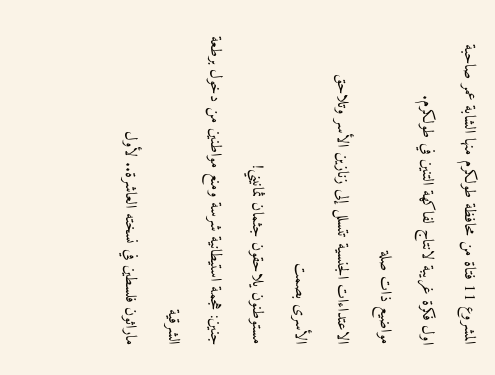المشروع 11 فتاة من محافظة طولكرم منها الشابة عمر صاحبة اول فكرة غريبة لانتاج لفاكهة التنين في طولكرم.
مواضيع ذات صلة
الاعتداءات الجنسية تتسلل إلى زنازين الأسر وتلاحق الأسرى بصمت
مستوطنون يلاحقون جثمان ثمانيني!
جنين: هجمة استيطانية شرسة ومنع مواطنين من دخول برطعة الشرقية
ماراثون فلسطين في نسخته العاشرة.. لأول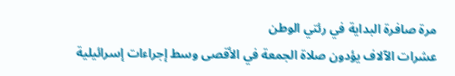مرة صافرة البداية في رئتي الوطن
عشرات الآلاف يؤدون صلاة الجمعة في الأقصى وسط إجراءات إسرائيلية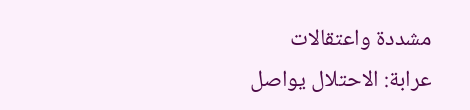مشددة واعتقالات
عرابة: الاحتلال يواصل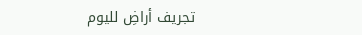تجريف أراضِ لليوم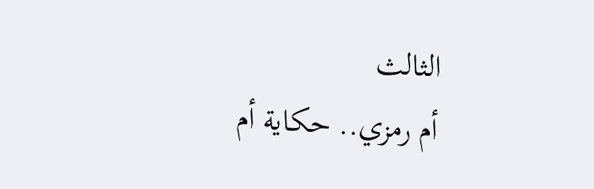الثالث
أم رمزي.. حكاية أم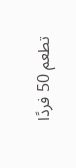تطعم 50 فردًا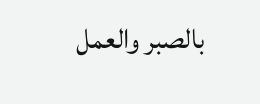بالصبر والعمل